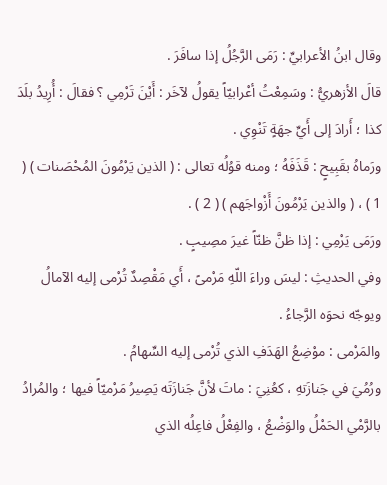وقال ابنُ الأعرابيِّ : رَمَى الرَّجُلُ إذا سافَرَ .
قالَ الأزهريُّ : وسَمِعْتُ أعْرابيّاً يقولُ لآخَر : أَيْنَ تَرْمِي ؟ فقالَ : أُرِيدُ بلَدَ كذا ؛ أَرادَ إلى أَيِّ جهَةٍ تَنْوِي .
ورَماهُ بقَبِيحٍ : قَذَفَهُ ؛ ومنه قوُلُه تعالى : ( الذين يَرْمُونَ المُحْصَنات ) ( 1 ) ، ( والذين يَرْمُونَ أَزْواجَهم ) ( 2 ) .
ورَمَى يَرْمِي : إذا ظنَّ ظنّاً غيرَ مصِيبٍ .
وفي الحديثِ : ليسَ وراءَ اللّهِ مَرْمىً ، أَي مَقْصِدٌ تُرْمى إليه الآمالُ ويوجّه نحوَه الرَّجاءُ .
والمَرْمى : موْضِعُ الهَدَفِ الذي تُرْمى إليه السِّهامُ .
ورُمُيَ في جَنازَتهِ ، كعُنِيَ : ماتَ لأنَّ جَنازَتَه يَصِيرُ مَرْميّاً فيها ؛ والمُرادُ بالرَّمْي الحَمْلُ والوَضْعُ ، والفِعْلُ فاعِلُه الذي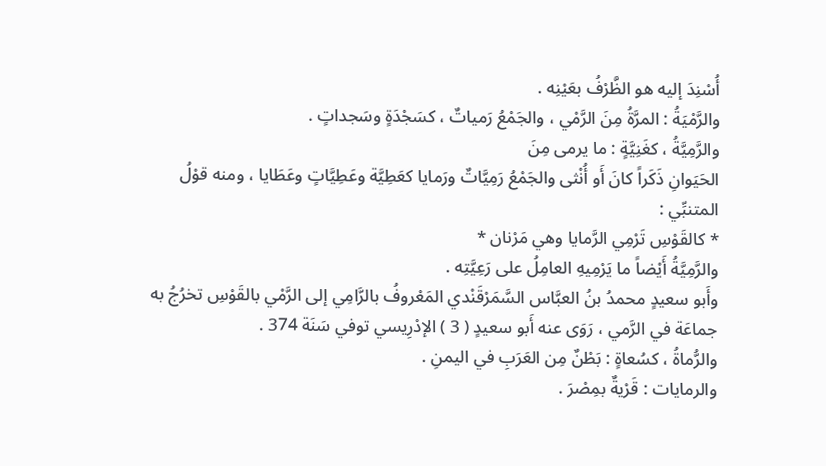أُسْنِدَ إليه هو الظَّرْفُ بعَيْنِه .
والرَّمْيَةُ : المرَّةُ مِنَ الرَّمْي ، والجَمْعُ رَمياتٌ ، كسَجْدَةٍ وسَجداتٍ .
والرَّمِيَّةُ ، كغَنِيَّةٍ : ما يرمى مِنَ
الحَيَوانِ ذَكَراً كانَ أَو أُنْثى والجَمْعُ رَمِيَّاتٌ ورَمايا كعَطِيَّة وعَطِيَّاتٍ وعَطَايا ، ومنه قوْلُ المتنبِّي :
* كالقَوْسِ تَرْمِي الرَّمايا وهي مَرْنان *
والرَّمِيَّةُ أَيْضاً ما يَرْمِيهِ العامِلُ على رَعِيَّتِه .
وأَبو سعيدٍ محمدُ بنُ العبَّاس السَّمَرْقَنْدي المَعْروفُ بالرَّامِي إلى الرَّمْي بالقَوْسِ تخرُجُ به جماعَة في الرَّمي ، رَوَى عنه أَبو سعيدٍ ( 3 ) الإدْرِيسي توفي سَنَة 374 .
والرُّماةُ ، كسُعاةٍ : بَطْنٌ مِن العَرَبِ في اليمنِ .
والرمايات : قَرْيةٌ بمِصْرَ .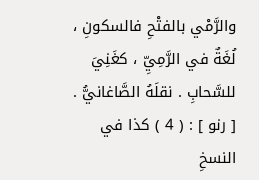والرَّمْي بالفتْحِ فالسكونِ ، لُغَةٌ في الرَّمِيِّ ، كغَنِيَ للسَّحابِ . نقلَهُ الصَّاغانيُّ .
[ رنو ] : ( 4 ) كذا في النسخِ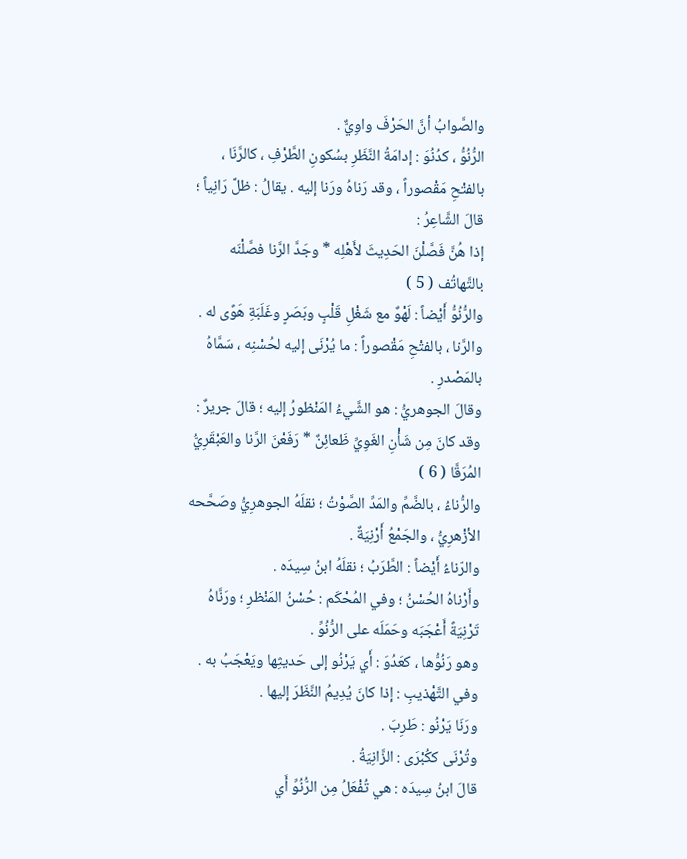والصَّوابُ أنَّ الحَرْفَ واوِيٌّ .
الرُّنُوُّ ، كدُنُوَ : إدامَةُ النَّظَرِ بسُكونِ الطَّرْفِ ، كالرَّنَا ، بالفتْحِ مَقْصوراً ، وقد رَناهُ ورَنا إليه . يقالُ : ظلَّ رَانِياً ؛ قالَ الشَّاعِرُ :
إذا هُنَّ فَصَّلْنَ الحَدِيثَ لأَهْلِه * وجَدَّ الرَّنا فصَّلْنَه بالتَّهاتُف ( 5 )
والرُّنُوُّ أَيْضاً : لَهْوٌ مع شَغْلِ قَلْبٍ وبَصَرٍ وغَلَبَةِ هَوًى له .
والرَّنا ، بالفتْحِ مَقْصوراً : ما يُرْنَى إليه لحُسْنِه ، سَمَّاهُ بالمَصْدرِ .
وقالَ الجوهريُّ : هو الشَّيءُ المَنْظورُ إليه ؛ قالَ جريرٌ :
وقد كانَ مِن شَأْنِ الغَوِيِّ ظَعائِنٌ * رَفَعْنَ الرَّنا والعَبْقَرِيُّ المُرَقَّا ( 6 )
والرُّناءُ ، بالضَّمِّ والمَدِّ الصَّوْتُ ؛ نقلَهُ الجوهرِيُّ وصَحَّحه الأزْهرِيُّ ، والجَمْعُ أَرْنِيَةٌ .
والرّناءُ أَيْضاً : الطَّرَبُ ؛ نقلَهُ ابنُ سِيدَه .
وأَرْناهُ الحُسْنُ ؛ وفي المُحْكَم : حُسْنُ المَنْظرِ ؛ ورَنَّاهُ تَرْنِيَةً أَعْجَبَه وحَمَلَه على الرُّنُوِّ .
وهو رَنُوُّها ، كعَدُوَ : أَي يَرْنُو إلى حَديثِها ويَعْجَبُ به .
وفي التَّهْذيبِ : إذا كانَ يُدِيمُ النَّظَرَ إليها .
ورَنَا يَرْنُو : طَرِبَ .
وتُرْنَى ككُبْرَى : الزَّانِيَةُ .
قالَ ابنُ سِيدَه : هي تُفْعَلُ مِن الرُّنُوِّ أَي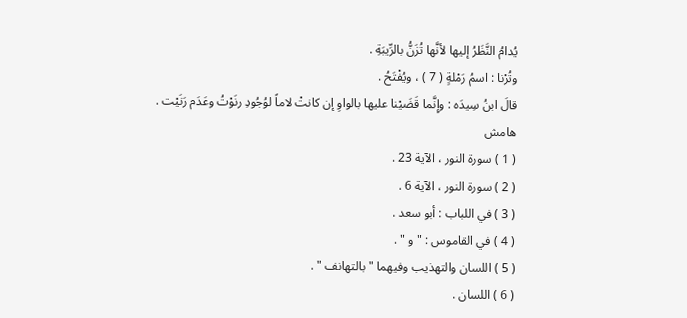يُدامُ النَّظَرُ إليها لأنَّها تُزَنُّ بالرِّيبَةِ .
وتُرْنا : اسمُ رَمْلةٍ ( 7 ) ، ويُفْتَحُ .
قالَ ابنُ سِيدَه : وإِنَّما قَضَيْنا عليها بالواوِ إن كانتْ لاماً لوُجُودِ رنَوْتُ وعَدَم رَنَيْت .
هامش
( 1 ) سورة النور ، الآية 23 .
( 2 ) سورة النور ، الآية 6 .
( 3 ) في اللباب : أبو سعد .
( 4 ) في القاموس : " و " .
( 5 ) اللسان والتهذيب وفيهما " بالتهانف " .
( 6 ) اللسان .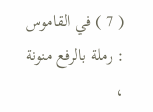( 7 ) في القاموس : رملة بالرفع منونة ،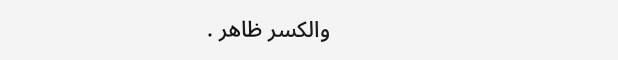والكسر ظاهر .